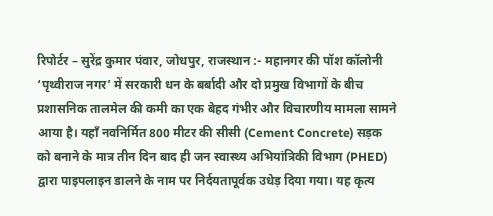रिपोर्टर – सुरेंद्र कुमार पंवार, जोधपुर, राजस्थान :- महानगर की पॉश कॉलोनी ‘पृथ्वीराज नगर’ में सरकारी धन के बर्बादी और दो प्रमुख विभागों के बीच प्रशासनिक तालमेल की कमी का एक बेहद गंभीर और विचारणीय मामला सामने आया है। यहाँ नवनिर्मित 800 मीटर की सीसी (Cement Concrete) सड़क को बनाने के मात्र तीन दिन बाद ही जन स्वास्थ्य अभियांत्रिकी विभाग (PHED) द्वारा पाइपलाइन डालने के नाम पर निर्दयतापूर्वक उधेड़ दिया गया। यह कृत्य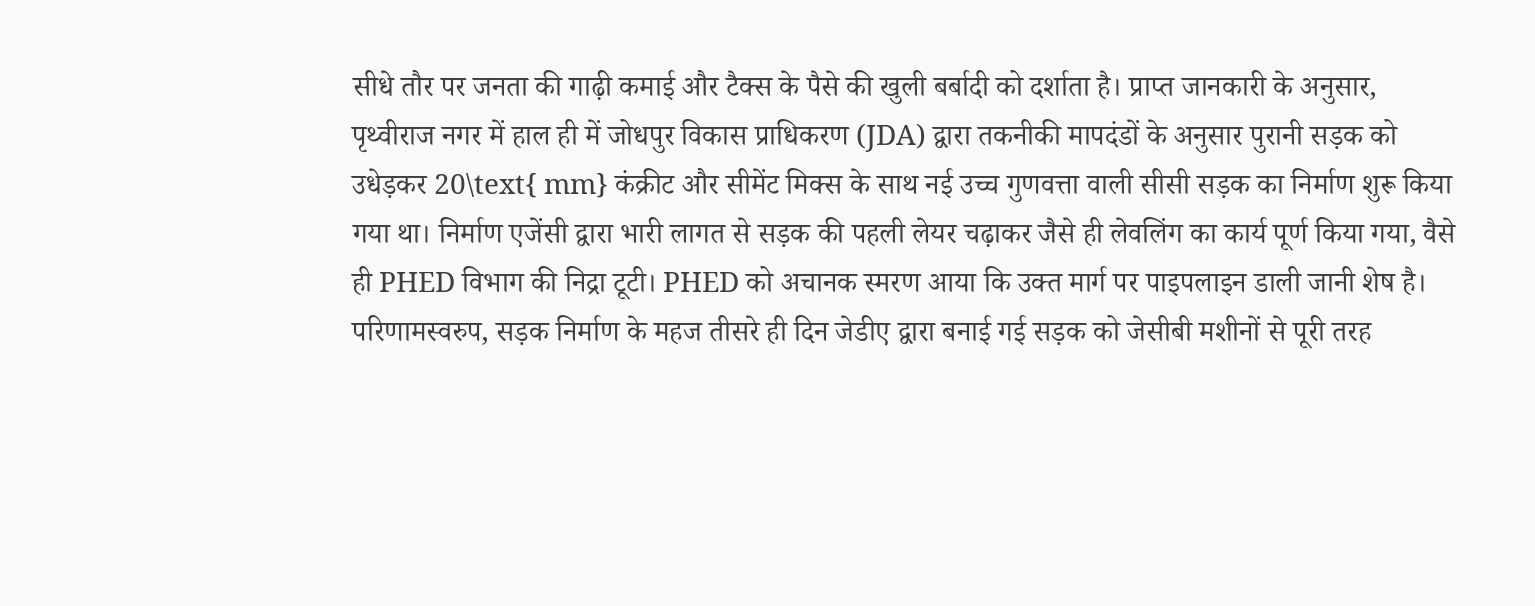सीधे तौर पर जनता की गाढ़ी कमाई और टैक्स के पैसे की खुली बर्बादी को दर्शाता है। प्राप्त जानकारी के अनुसार, पृथ्वीराज नगर में हाल ही में जोधपुर विकास प्राधिकरण (JDA) द्वारा तकनीकी मापदंडों के अनुसार पुरानी सड़क को उधेड़कर 20\text{ mm} कंक्रीट और सीमेंट मिक्स के साथ नई उच्च गुणवत्ता वाली सीसी सड़क का निर्माण शुरू किया गया था। निर्माण एजेंसी द्वारा भारी लागत से सड़क की पहली लेयर चढ़ाकर जैसे ही लेवलिंग का कार्य पूर्ण किया गया, वैसे ही PHED विभाग की निद्रा टूटी। PHED को अचानक स्मरण आया कि उक्त मार्ग पर पाइपलाइन डाली जानी शेष है। परिणामस्वरुप, सड़क निर्माण के महज तीसरे ही दिन जेडीए द्वारा बनाई गई सड़क को जेसीबी मशीनों से पूरी तरह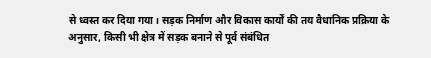से ध्वस्त कर दिया गया। सड़क निर्माण और विकास कार्यों की तय वैधानिक प्रक्रिया के अनुसार, किसी भी क्षेत्र में सड़क बनाने से पूर्व संबंधित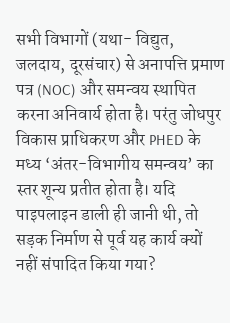सभी विभागों (यथा- विद्युत, जलदाय, दूरसंचार) से अनापत्ति प्रमाण पत्र (NOC) और समन्वय स्थापित करना अनिवार्य होता है। परंतु जोधपुर विकास प्राधिकरण और PHED के मध्य ‘अंतर-विभागीय समन्वय’ का स्तर शून्य प्रतीत होता है। यदि पाइपलाइन डाली ही जानी थी, तो सड़क निर्माण से पूर्व यह कार्य क्यों नहीं संपादित किया गया?